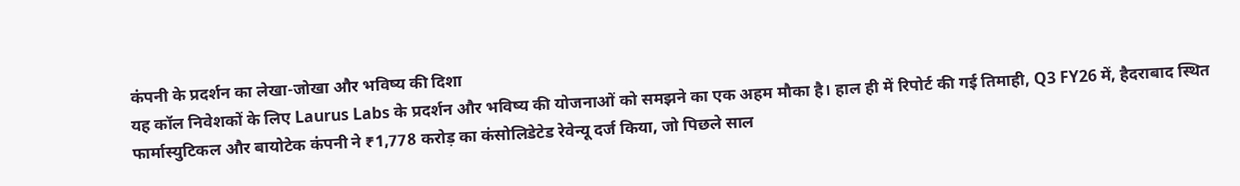कंपनी के प्रदर्शन का लेखा-जोखा और भविष्य की दिशा
यह कॉल निवेशकों के लिए Laurus Labs के प्रदर्शन और भविष्य की योजनाओं को समझने का एक अहम मौका है। हाल ही में रिपोर्ट की गई तिमाही, Q3 FY26 में, हैदराबाद स्थित फार्मास्युटिकल और बायोटेक कंपनी ने ₹1,778 करोड़ का कंसोलिडेटेड रेवेन्यू दर्ज किया, जो पिछले साल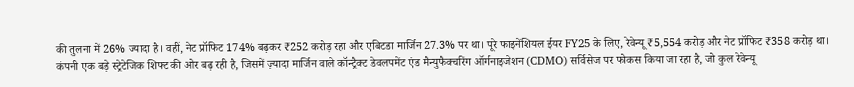की तुलना में 26% ज्यादा है। वहीं, नेट प्रॉफिट 174% बढ़कर ₹252 करोड़ रहा और एबिटडा मार्जिन 27.3% पर था। पूरे फाइनेंशियल ईयर FY25 के लिए, रेवेन्यू ₹5,554 करोड़ और नेट प्रॉफिट ₹358 करोड़ था।
कंपनी एक बड़े स्ट्रेटेजिक शिफ्ट की ओर बढ़ रही है, जिसमें ज़्यादा मार्जिन वाले कॉन्ट्रैक्ट डेवलपमेंट एंड मैन्युफैक्चरिंग ऑर्गनाइजेशन (CDMO) सर्विसेज पर फोकस किया जा रहा है, जो कुल रेवेन्यू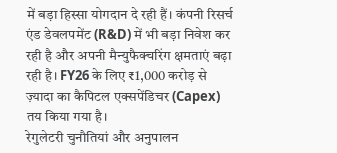में बड़ा हिस्सा योगदान दे रही हैं। कंपनी रिसर्च एंड डेवलपमेंट (R&D) में भी बड़ा निवेश कर रही है और अपनी मैन्युफैक्चरिंग क्षमताएं बढ़ा रही है। FY26 के लिए ₹1,000 करोड़ से ज़्यादा का कैपिटल एक्सपेंडिचर (Capex) तय किया गया है।
रेगुलेटरी चुनौतियां और अनुपालन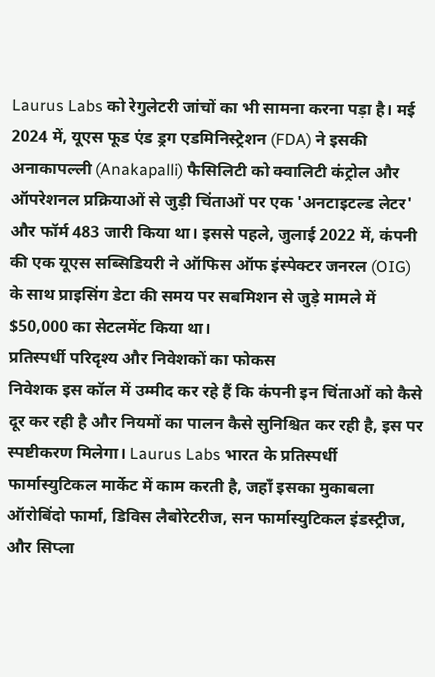Laurus Labs को रेगुलेटरी जांचों का भी सामना करना पड़ा है। मई 2024 में, यूएस फूड एंड ड्रग एडमिनिस्ट्रेशन (FDA) ने इसकी अनाकापल्ली (Anakapalli) फैसिलिटी को क्वालिटी कंट्रोल और ऑपरेशनल प्रक्रियाओं से जुड़ी चिंताओं पर एक 'अनटाइटल्ड लेटर' और फॉर्म 483 जारी किया था। इससे पहले, जुलाई 2022 में, कंपनी की एक यूएस सब्सिडियरी ने ऑफिस ऑफ इंस्पेक्टर जनरल (OIG) के साथ प्राइसिंग डेटा की समय पर सबमिशन से जुड़े मामले में $50,000 का सेटलमेंट किया था।
प्रतिस्पर्धी परिदृश्य और निवेशकों का फोकस
निवेशक इस कॉल में उम्मीद कर रहे हैं कि कंपनी इन चिंताओं को कैसे दूर कर रही है और नियमों का पालन कैसे सुनिश्चित कर रही है, इस पर स्पष्टीकरण मिलेगा। Laurus Labs भारत के प्रतिस्पर्धी फार्मास्युटिकल मार्केट में काम करती है, जहाँ इसका मुकाबला ऑरोबिंदो फार्मा, डिविस लैबोरेटरीज, सन फार्मास्युटिकल इंडस्ट्रीज, और सिप्ला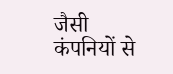जैसी कंपनियों से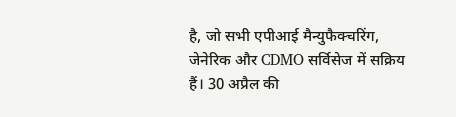है, जो सभी एपीआई मैन्युफैक्चरिंग, जेनेरिक और CDMO सर्विसेज में सक्रिय हैं। 30 अप्रैल की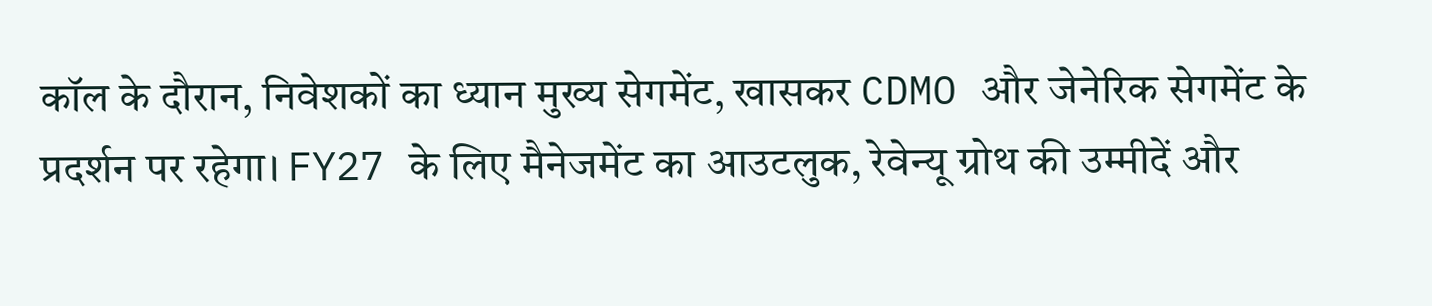कॉल के दौरान, निवेशकों का ध्यान मुख्य सेगमेंट, खासकर CDMO और जेनेरिक सेगमेंट के प्रदर्शन पर रहेगा। FY27 के लिए मैनेजमेंट का आउटलुक, रेवेन्यू ग्रोथ की उम्मीदें और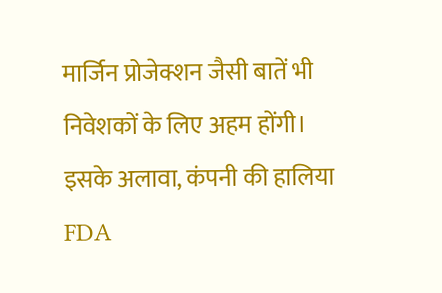मार्जिन प्रोजेक्शन जैसी बातें भी निवेशकों के लिए अहम होंगी। इसके अलावा, कंपनी की हालिया FDA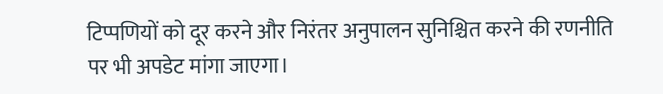टिप्पणियों को दूर करने और निरंतर अनुपालन सुनिश्चित करने की रणनीति पर भी अपडेट मांगा जाएगा।